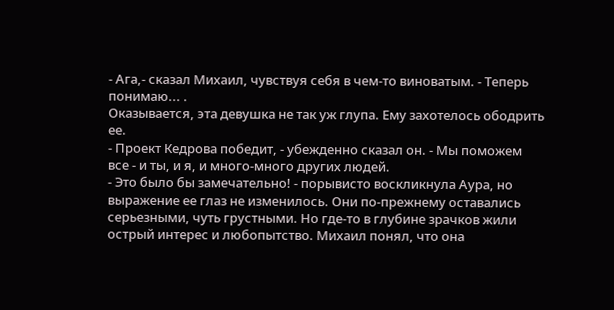- Ага,- сказал Михаил, чувствуя себя в чем-то виноватым. - Теперь понимаю... .
Оказывается, эта девушка не так уж глупа. Ему захотелось ободрить ее.
- Проект Кедрова победит, - убежденно сказал он. - Мы поможем все - и ты, и я, и много-много других людей.
- Это было бы замечательно! - порывисто воскликнула Аура, но выражение ее глаз не изменилось. Они по-прежнему оставались серьезными, чуть грустными. Но где-то в глубине зрачков жили острый интерес и любопытство. Михаил понял, что она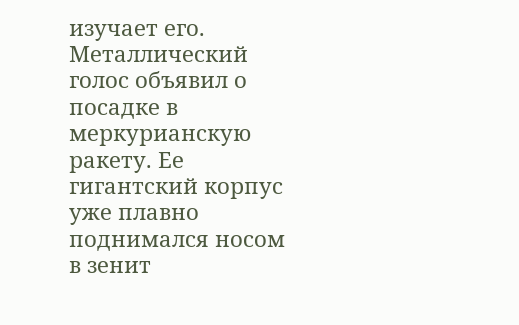изучает его.
Металлический голос объявил о посадке в меркурианскую ракету. Ее гигантский корпус уже плавно поднимался носом в зенит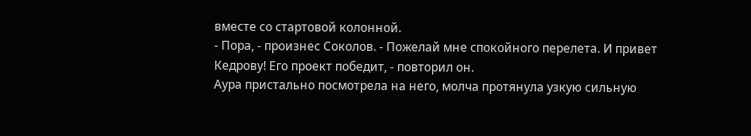вместе со стартовой колонной.
- Пора, - произнес Соколов. - Пожелай мне спокойного перелета. И привет Кедрову! Его проект победит, - повторил он.
Аура пристально посмотрела на него, молча протянула узкую сильную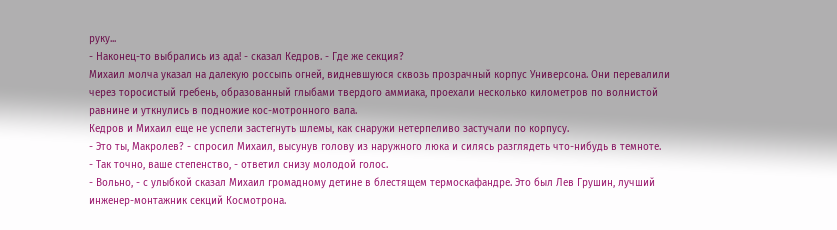руку...
- Наконец-то выбрались из ада! - сказал Кедров. - Где же секция?
Михаил молча указал на далекую россыпь огней, видневшуюся сквозь прозрачный корпус Универсона. Они перевалили через торосистый гребень, образованный глыбами твердого аммиака, проехали несколько километров по волнистой равнине и уткнулись в подножие кос-мотронного вала.
Кедров и Михаил еще не успели застегнуть шлемы, как снаружи нетерпеливо застучали по корпусу.
- Это ты, Макролев? - спросил Михаил, высунув голову из наружного люка и силясь разглядеть что-нибудь в темноте.
- Так точно, ваше степенство, - ответил снизу молодой голос.
- Вольно, - с улыбкой сказал Михаил громадному детине в блестящем термоскафандре. Это был Лев Грушин, лучший инженер-монтажник секций Космотрона.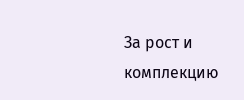За рост и комплекцию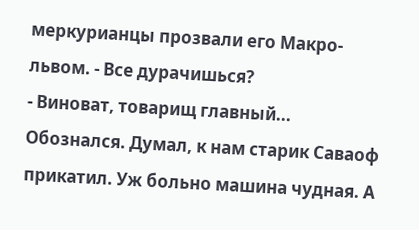меркурианцы прозвали его Макро-львом. - Все дурачишься?
- Виноват, товарищ главный... Обознался. Думал, к нам старик Саваоф прикатил. Уж больно машина чудная. А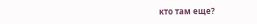кто там еще?